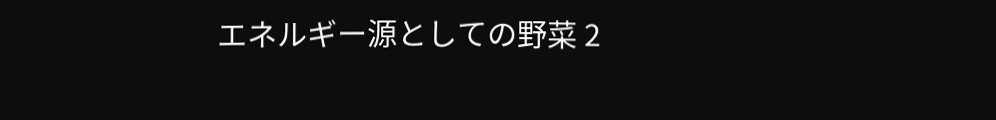エネルギー源としての野菜 2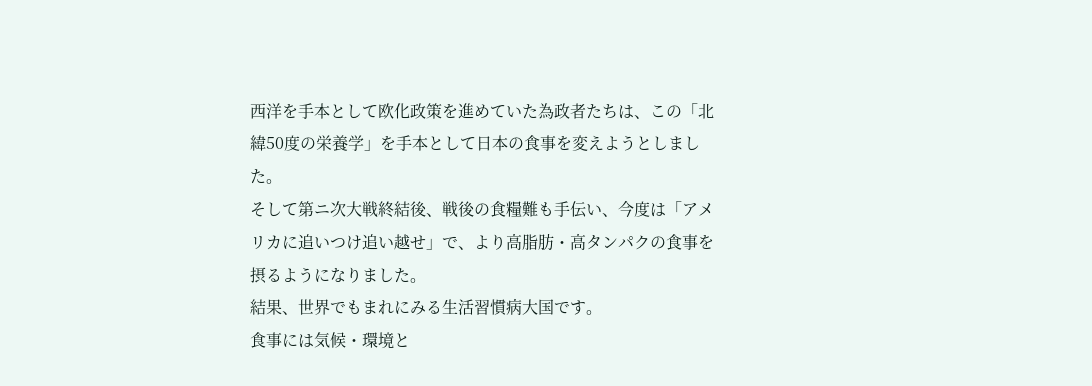西洋を手本として欧化政策を進めていた為政者たちは、この「北緯50度の栄養学」を手本として日本の食事を変えようとしました。
そして第ニ次大戦終結後、戦後の食糧難も手伝い、今度は「アメリカに追いつけ追い越せ」で、より高脂肪・高タンパクの食事を摂るようになりました。
結果、世界でもまれにみる生活習慣病大国です。
食事には気候・環境と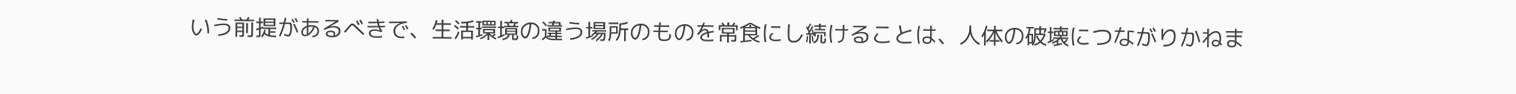いう前提があるべきで、生活環境の違う場所のものを常食にし続けることは、人体の破壊につながりかねま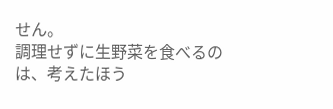せん。
調理せずに生野菜を食べるのは、考えたほう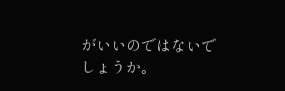がいいのではないでしょうか。